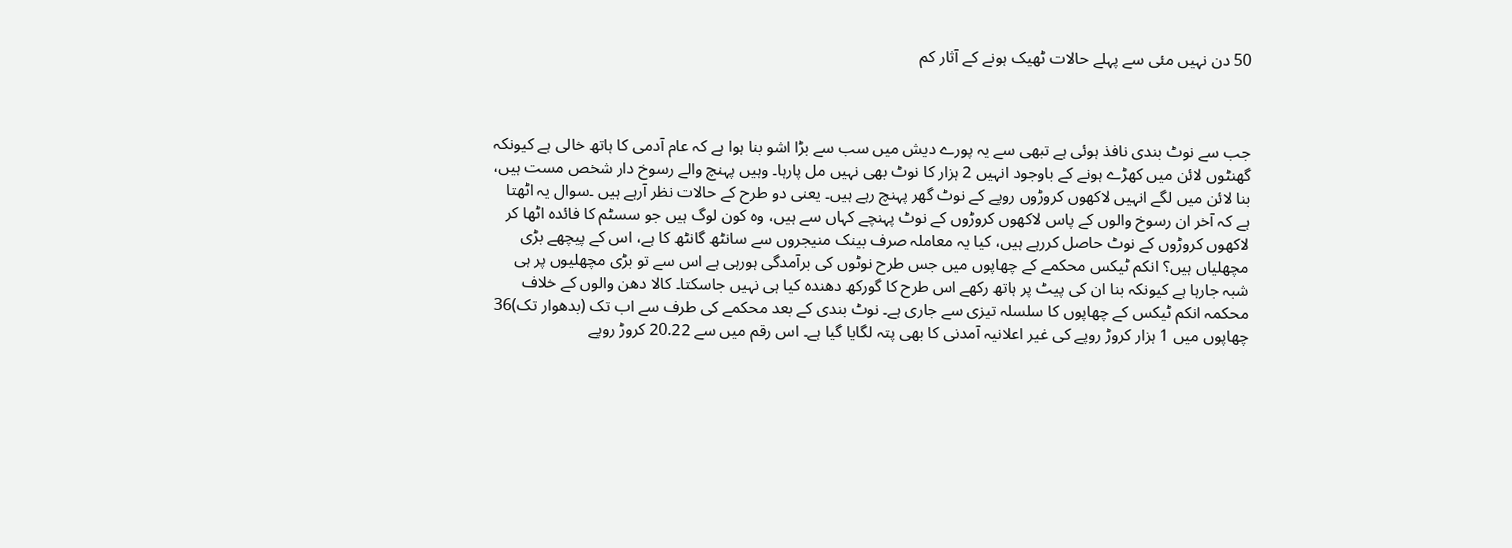50 دن نہیں مئی سے پہلے حالات ٹھیک ہونے کے آثار کم



جب سے نوٹ بندی نافذ ہوئی ہے تبھی سے یہ پورے دیش میں سب سے بڑا اشو بنا ہوا ہے کہ عام آدمی کا ہاتھ خالی ہے کیونکہ گھنٹوں لائن میں کھڑے ہونے کے باوجود انہیں 2 ہزار کا نوٹ بھی نہیں مل پارہا۔ وہیں پہنچ والے رسوخ دار شخص مست ہیں، بنا لائن میں لگے انہیں لاکھوں کروڑوں روپے کے نوٹ گھر پہنچ رہے ہیں۔ یعنی دو طرح کے حالات نظر آرہے ہیں ۔سوال یہ اٹھتا ہے کہ آخر ان رسوخ والوں کے پاس لاکھوں کروڑوں کے نوٹ پہنچے کہاں سے ہیں، وہ کون لوگ ہیں جو سسٹم کا فائدہ اٹھا کر لاکھوں کروڑوں کے نوٹ حاصل کررہے ہیں، کیا یہ معاملہ صرف بینک منیجروں سے سانٹھ گانٹھ کا ہے، اس کے پیچھے بڑی مچھلیاں ہیں؟ انکم ٹیکس محکمے کے چھاپوں میں جس طرح نوٹوں کی برآمدگی ہورہی ہے اس سے تو بڑی مچھلیوں پر ہی شبہ جارہا ہے کیونکہ بنا ان کی پیٹ پر ہاتھ رکھے اس طرح کا گورکھ دھندہ کیا ہی نہیں جاسکتا۔ کالا دھن والوں کے خلاف محکمہ انکم ٹیکس کے چھاپوں کا سلسلہ تیزی سے جاری ہے۔ نوٹ بندی کے بعد محکمے کی طرف سے اب تک (بدھوار تک)36 چھاپوں میں 1 ہزار کروڑ روپے کی غیر اعلانیہ آمدنی کا بھی پتہ لگایا گیا ہے۔ اس رقم میں سے 20.22 کروڑ روپے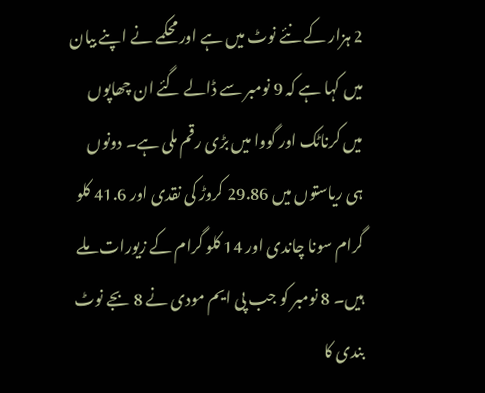2 ہزار کے نئے نوٹ میں ہے اور محکمے نے اپنے بیان میں کہا ہے کہ 9 نومبر سے ڈالے گئے ان چھاپوں میں کرناٹک اور گووا میں بڑی رقم ملی ہے۔ دونوں ہی ریاستوں میں 29.86 کروڑ کی نقدی اور 41.6 کلو گرام سونا چاندی اور 14 کلو گرام کے زیورات ملے ہیں۔ 8 نومبر کو جب پی ایم مودی نے 8 بجے نوٹ بندی کا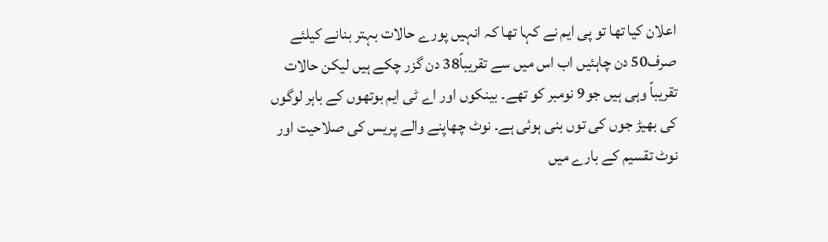اعلان کیا تھا تو پی ایم نے کہا تھا کہ انہیں پورے حالات بہتر بنانے کیلئے صرف50 دن چاہئیں اب اس میں سے تقریباً38 دن گزر چکے ہیں لیکن حالات تقریباً وہی ہیں جو9 نومبر کو تھے۔ بینکوں اور اے ٹی ایم بوتھوں کے باہر لوگوں کی بھیڑ جوں کی توں بنی ہوئی ہے۔ نوٹ چھاپنے والے پریس کی صلاحیت اور نوٹ تقسیم کے بارے میں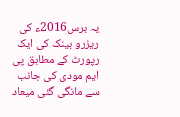یہ برس2016ء کی ریزرو بینک کی ایک رپورٹ کے مطابق پی ایم مودی کی جانب سے مانگی گئی میعاد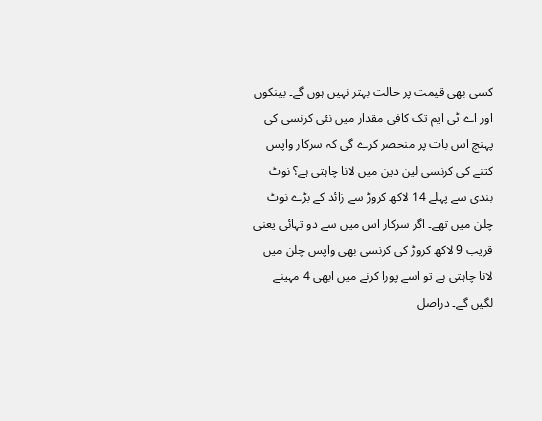کسی بھی قیمت پر حالت بہتر نہیں ہوں گے۔ بینکوں اور اے ٹی ایم تک کافی مقدار میں نئی کرنسی کی پہنچ اس بات پر منحصر کرے گی کہ سرکار واپس کتنے کی کرنسی لین دین میں لانا چاہتی ہے؟ نوٹ بندی سے پہلے 14 لاکھ کروڑ سے زائد کے بڑے نوٹ چلن میں تھے۔ اگر سرکار اس میں سے دو تہائی یعنی قریب 9 لاکھ کروڑ کی کرنسی بھی واپس چلن میں لانا چاہتی ہے تو اسے پورا کرنے میں ابھی 4 مہینے لگیں گے۔ دراصل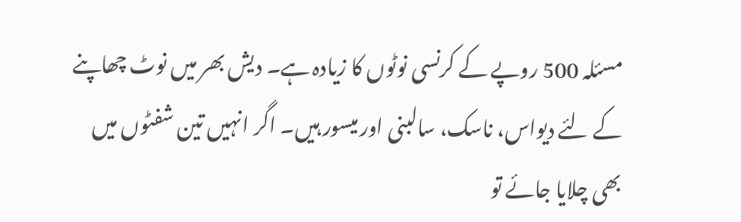مسئلہ 500 روپے کے کرنسی نوٹوں کا زیادہ ہے۔ دیش بھر میں نوٹ چھاپنے کے لئے دیواس، ناسک، سالبنی اور میسور ہیں۔ اگر انہیں تین شفٹوں میں بھی چلایا جائے تو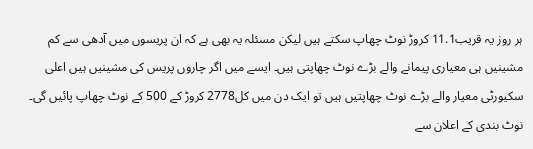ہر روز یہ قریب11.1 کروڑ نوٹ چھاپ سکتے ہیں لیکن مسئلہ یہ بھی ہے کہ ان پریسوں میں آدھی سے کم مشینیں ہی معیاری پیمانے والے بڑے نوٹ چھاپتی ہیں۔ ایسے میں اگر چاروں پریس کی مشینیں ہیں اعلی سکیورٹی معیار والے بڑے نوٹ چھاپتیں ہیں تو ایک دن میں کل2778 کروڑ کے 500 کے نوٹ چھاپ پائیں گی۔ نوٹ بندی کے اعلان سے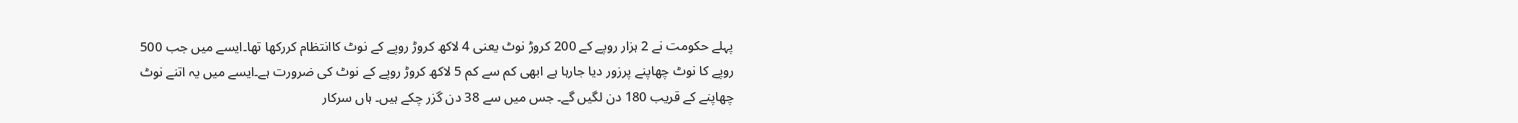پہلے حکومت نے 2 ہزار روپے کے 200 کروڑ نوٹ یعنی 4 لاکھ کروڑ روپے کے نوٹ کاانتظام کررکھا تھا۔ایسے میں جب 500 روپے کا نوٹ چھاپنے پرزور دیا جارہا ہے ابھی کم سے کم 5 لاکھ کروڑ روپے کے نوٹ کی ضرورت ہے۔ایسے میں یہ اتنے نوٹ چھاپنے کے قریب 180 دن لگیں گے۔ جس میں سے 38 دن گزر چکے ہیں۔ ہاں سرکار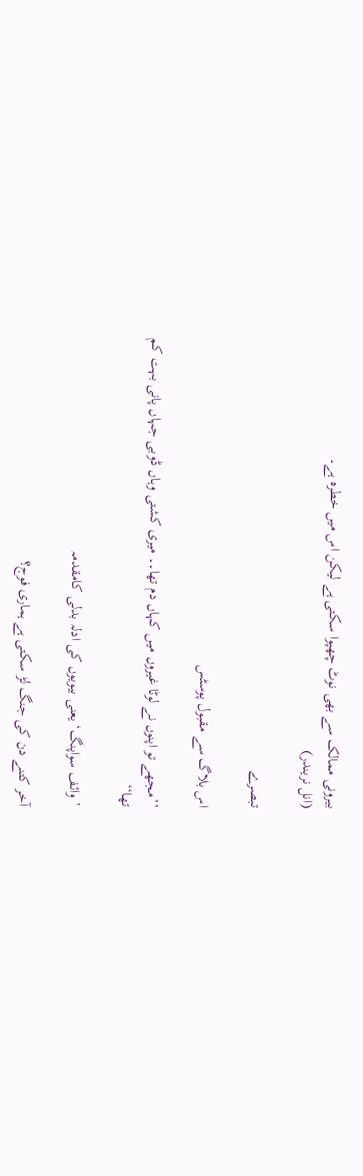بیرونی ممالک سے بھی نوٹ چھپوا سکتی ہے لیکن اس میں خطرہ ہے۔
(انل نریندر)

تبصرے

اس بلاگ سے مقبول پوسٹس

’’مجھے تو اپنوں نے لوٹا غیروں میں کہاں دم تھا۔۔ میری کشتی وہاں ڈوبی جہاں پانی بہت کم تھا‘‘

’وائف سواپنگ‘ یعنی بیویوں کی ادلہ بدلی کامقدمہ

آخر کتنے دن کی جنگ لڑ سکتی ہے ہماری فوج؟